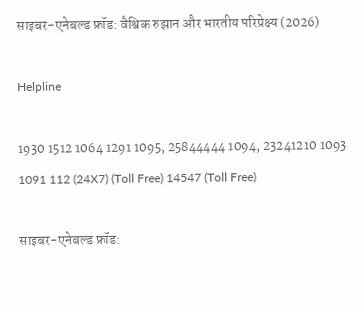साइबर-एनेबल्ड फ्रॉड: वैश्विक रुझान और भारतीय परिप्रेक्ष्य (2026)

Helpline

1930 1512 1064 1291 1095, 25844444 1094, 23241210 1093 1091 112 (24X7) (Toll Free) 14547 (Toll Free)

साइबर-एनेबल्ड फ्रॉड: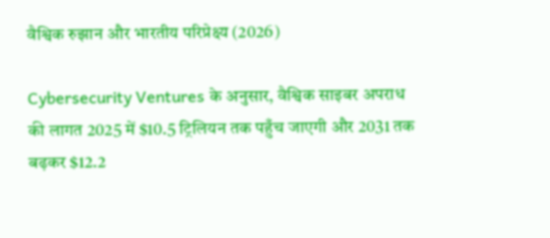वैश्विक रुझान और भारतीय परिप्रेक्ष्य (2026)

Cybersecurity Ventures के अनुसार, वैश्विक साइबर अपराध की लागत 2025 में $10.5 ट्रिलियन तक पहुँच जाएगी और 2031 तक बढ़कर $12.2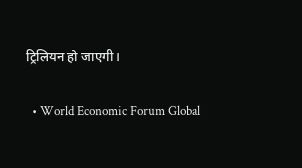ट्रिलियन हो जाएगी।

  • World Economic Forum Global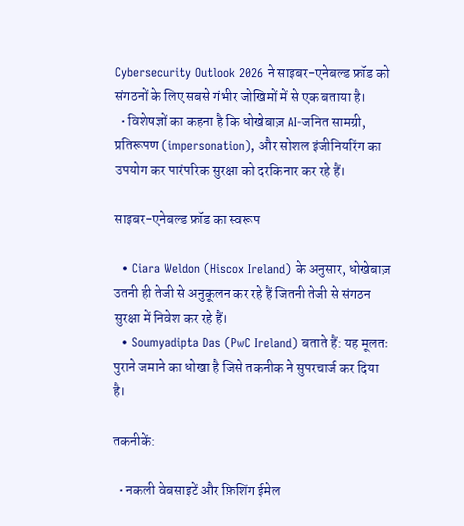Cybersecurity Outlook 2026 ने साइबर-एनेबल्ड फ्रॉड को संगठनों के लिए सबसे गंभीर जोखिमों में से एक बताया है।
  • विशेषज्ञों का कहना है कि धोखेबाज़ AI-जनित सामग्री, प्रतिरूपण (impersonation), और सोशल इंजीनियरिंग का उपयोग कर पारंपरिक सुरक्षा को दरकिनार कर रहे हैं।

साइबर-एनेबल्ड फ्रॉड का स्वरूप

  • Ciara Weldon (Hiscox Ireland) के अनुसार, धोखेबाज़ उतनी ही तेजी से अनुकूलन कर रहे हैं जितनी तेजी से संगठन सुरक्षा में निवेश कर रहे हैं।
  • Soumyadipta Das (PwC Ireland) बताते हैं: यह मूलतः पुराने जमाने का धोखा है जिसे तकनीक ने सुपरचार्ज कर दिया है।

तकनीकें:

  • नकली वेबसाइटें और फ़िशिंग ईमेल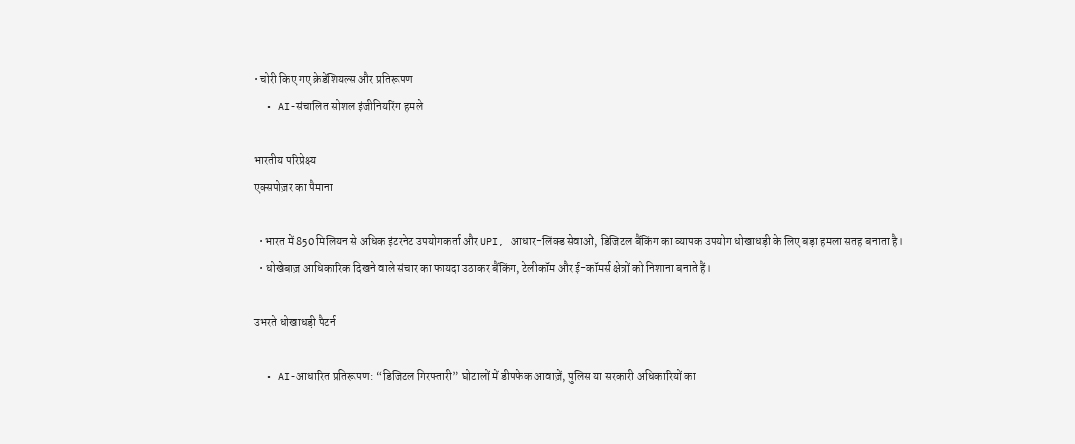• चोरी किए गए क्रेडेंशियल्स और प्रतिरूपण
  • AI-संचालित सोशल इंजीनियरिंग हमले

भारतीय परिप्रेक्ष्य
एक्सपोज़र का पैमाना

  • भारत में 850 मिलियन से अधिक इंटरनेट उपयोगकर्ता और UPI, आधार-लिंक्ड सेवाओं, डिजिटल बैंकिंग का व्यापक उपयोग धोखाधड़ी के लिए बड़ा हमला सतह बनाता है।
  • धोखेबाज़ आधिकारिक दिखने वाले संचार का फायदा उठाकर बैंकिंग, टेलीकॉम और ई-कॉमर्स क्षेत्रों को निशाना बनाते हैं।

उभरते धोखाधड़ी पैटर्न

  • AI-आधारित प्रतिरूपण: “डिजिटल गिरफ्तारी” घोटालों में डीपफेक आवाज़ें, पुलिस या सरकारी अधिकारियों का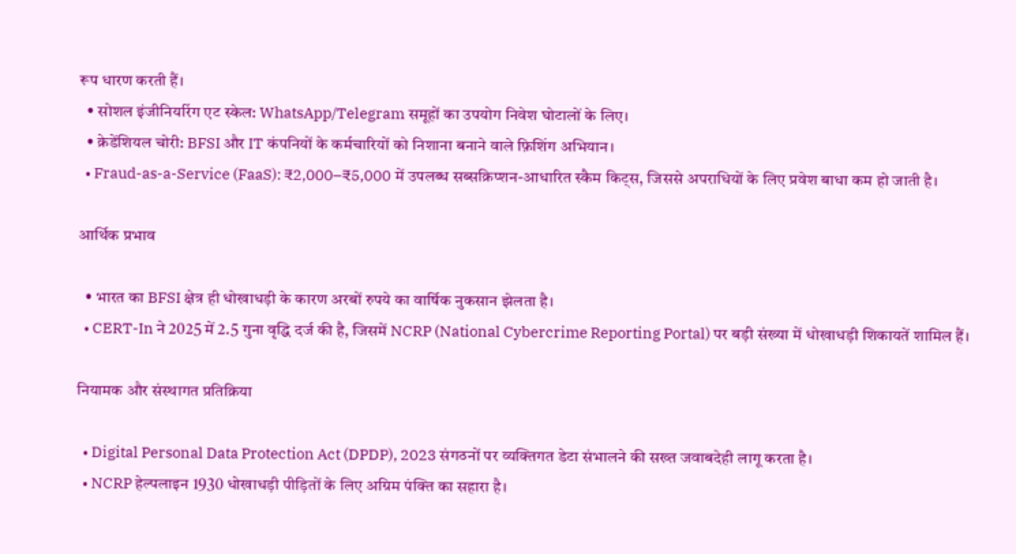रूप धारण करती हैं।
  • सोशल इंजीनियरिंग एट स्केल: WhatsApp/Telegram समूहों का उपयोग निवेश घोटालों के लिए।
  • क्रेडेंशियल चोरी: BFSI और IT कंपनियों के कर्मचारियों को निशाना बनाने वाले फ़िशिंग अभियान।
  • Fraud-as-a-Service (FaaS): ₹2,000–₹5,000 में उपलब्ध सब्सक्रिप्शन-आधारित स्कैम किट्स, जिससे अपराधियों के लिए प्रवेश बाधा कम हो जाती है।

आर्थिक प्रभाव

  • भारत का BFSI क्षेत्र ही धोखाधड़ी के कारण अरबों रुपये का वार्षिक नुकसान झेलता है।
  • CERT-In ने 2025 में 2.5 गुना वृद्धि दर्ज की है, जिसमें NCRP (National Cybercrime Reporting Portal) पर बड़ी संख्या में धोखाधड़ी शिकायतें शामिल हैं।

नियामक और संस्थागत प्रतिक्रिया

  • Digital Personal Data Protection Act (DPDP), 2023 संगठनों पर व्यक्तिगत डेटा संभालने की सख्त जवाबदेही लागू करता है।
  • NCRP हेल्पलाइन 1930 धोखाधड़ी पीड़ितों के लिए अग्रिम पंक्ति का सहारा है।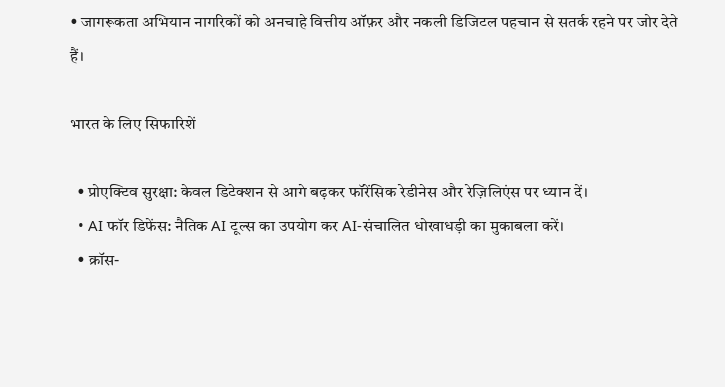• जागरूकता अभियान नागरिकों को अनचाहे वित्तीय ऑफ़र और नकली डिजिटल पहचान से सतर्क रहने पर जोर देते हैं।

भारत के लिए सिफारिशें

  • प्रोएक्टिव सुरक्षा: केवल डिटेक्शन से आगे बढ़कर फॉरेंसिक रेडीनेस और रेज़िलिएंस पर ध्यान दें।
  • AI फॉर डिफेंस: नैतिक AI टूल्स का उपयोग कर AI-संचालित धोखाधड़ी का मुकाबला करें।
  • क्रॉस-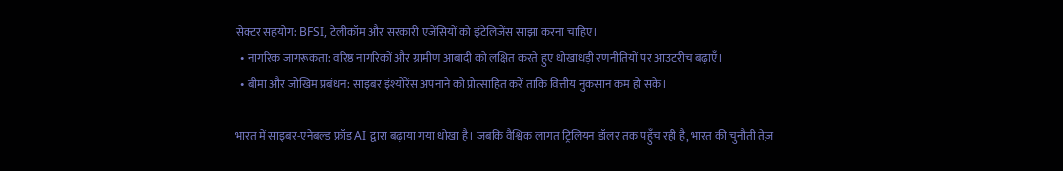सेक्टर सहयोग: BFSI, टेलीकॉम और सरकारी एजेंसियों को इंटेलिजेंस साझा करना चाहिए।
  • नागरिक जागरूकता: वरिष्ठ नागरिकों और ग्रामीण आबादी को लक्षित करते हुए धोखाधड़ी रणनीतियों पर आउटरीच बढ़ाएँ।
  • बीमा और जोखिम प्रबंधन: साइबर इंश्योरेंस अपनाने को प्रोत्साहित करें ताकि वित्तीय नुकसान कम हो सके।

भारत में साइबर-एनेबल्ड फ्रॉड AI द्वारा बढ़ाया गया धोखा है। जबकि वैश्विक लागत ट्रिलियन डॉलर तक पहुँच रही है, भारत की चुनौती तेज़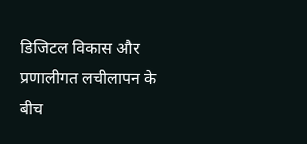डिजिटल विकास और प्रणालीगत लचीलापन के बीच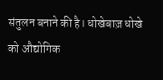संतुलन बनाने की है। धोखेबाज़ धोखे को औद्योगिक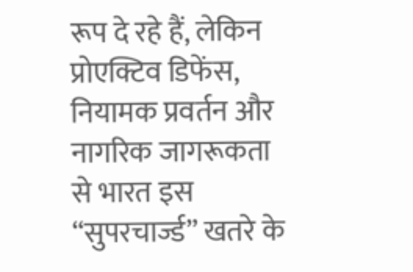रूप दे रहे हैं, लेकिन प्रोएक्टिव डिफेंस, नियामक प्रवर्तन और नागरिक जागरूकता से भारत इस “सुपरचार्ज्ड” खतरे के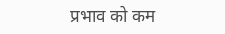प्रभाव को कम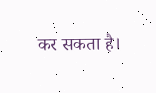कर सकता है।